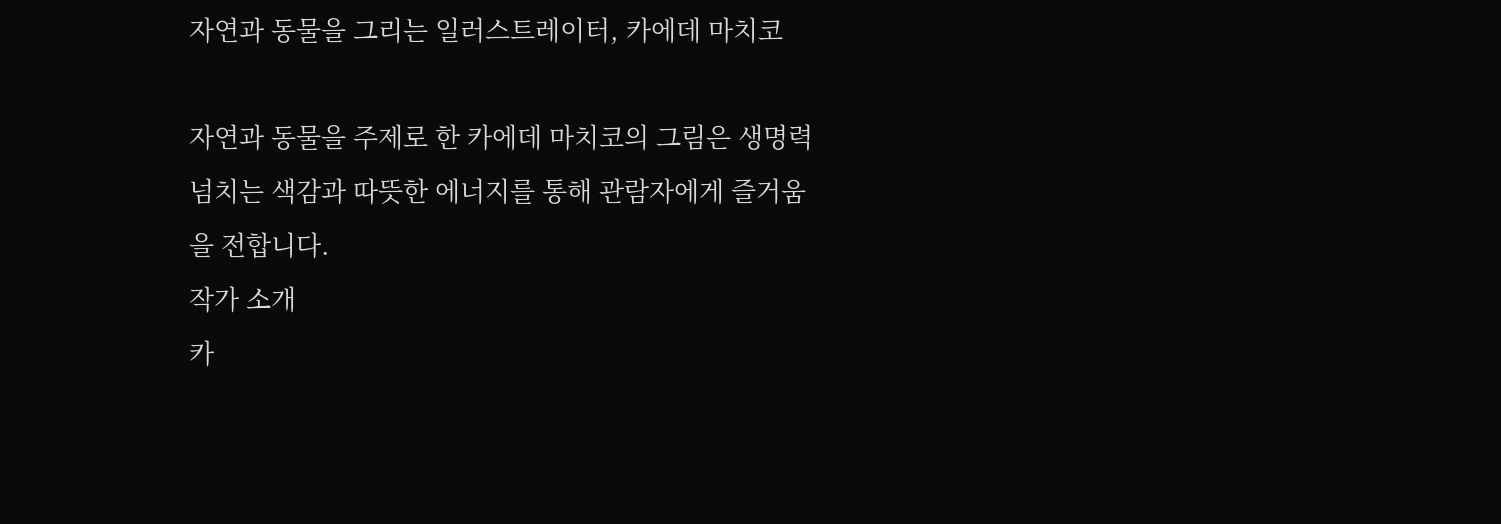자연과 동물을 그리는 일러스트레이터, 카에데 마치코

자연과 동물을 주제로 한 카에데 마치코의 그림은 생명력 넘치는 색감과 따뜻한 에너지를 통해 관람자에게 즐거움을 전합니다.
작가 소개
카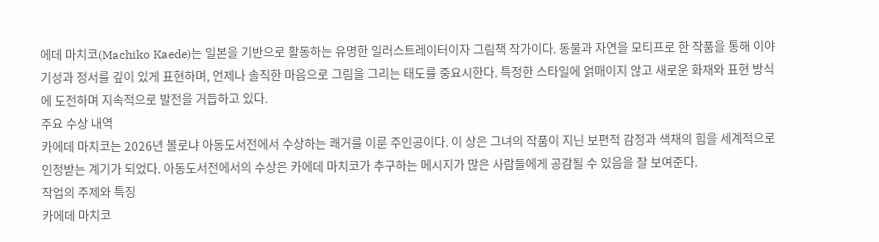에데 마치코(Machiko Kaede)는 일본을 기반으로 활동하는 유명한 일러스트레이터이자 그림책 작가이다. 동물과 자연을 모티프로 한 작품을 통해 이야기성과 정서를 깊이 있게 표현하며, 언제나 솔직한 마음으로 그림을 그리는 태도를 중요시한다. 특정한 스타일에 얽매이지 않고 새로운 화재와 표현 방식에 도전하며 지속적으로 발전을 거듭하고 있다.
주요 수상 내역
카에데 마치코는 2026년 볼로냐 아동도서전에서 수상하는 쾌거를 이룬 주인공이다. 이 상은 그녀의 작품이 지닌 보편적 감정과 색채의 힘을 세계적으로 인정받는 계기가 되었다. 아동도서전에서의 수상은 카에데 마치코가 추구하는 메시지가 많은 사람들에게 공감될 수 있음을 잘 보여준다.
작업의 주제와 특징
카에데 마치코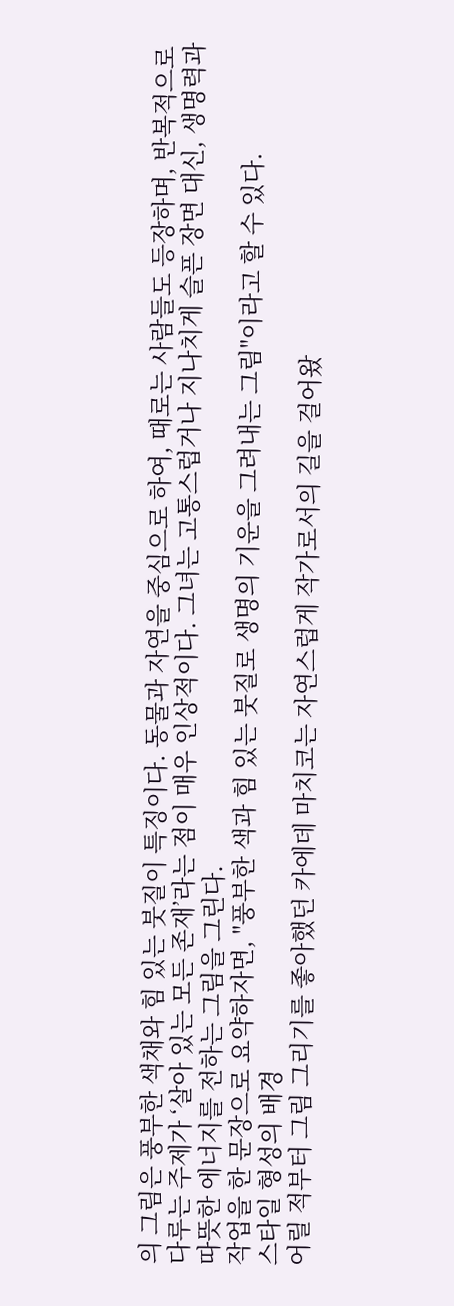의 그림은 풍부한 색채와 힘 있는 붓질이 특징이다. 동물과 자연을 중심으로 하여, 때로는 사람들도 등장하며, 반복적으로 다루는 주제가 ‘살아 있는 모든 존재’라는 점이 매우 인상적이다. 그녀는 고통스럽거나 지나치게 슬픈 장면 대신, 생명력과 따뜻한 에너지를 전하는 그림을 그린다.
작업을 한 문장으로 요약하자면, "풍부한 색과 힘 있는 붓질로 생명의 기운을 그려내는 그림"이라고 할 수 있다.
스타일 형성의 배경
어릴 적부터 그림 그리기를 좋아했던 카에데 마치코는 자연스럽게 작가로서의 길을 걸어왔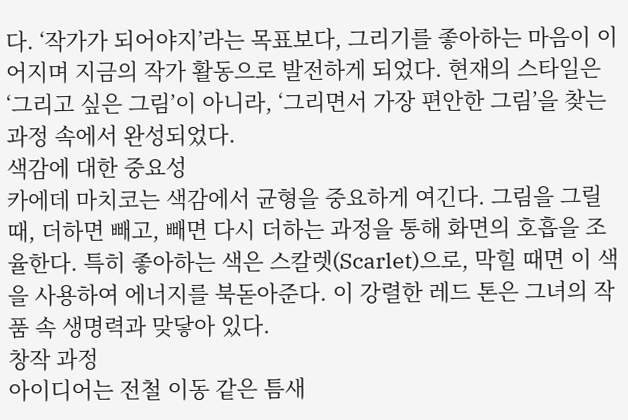다. ‘작가가 되어야지’라는 목표보다, 그리기를 좋아하는 마음이 이어지며 지금의 작가 활동으로 발전하게 되었다. 현재의 스타일은 ‘그리고 싶은 그림’이 아니라, ‘그리면서 가장 편안한 그림’을 찾는 과정 속에서 완성되었다.
색감에 대한 중요성
카에데 마치코는 색감에서 균형을 중요하게 여긴다. 그림을 그릴 때, 더하면 빼고, 빼면 다시 더하는 과정을 통해 화면의 호흡을 조율한다. 특히 좋아하는 색은 스칼렛(Scarlet)으로, 막힐 때면 이 색을 사용하여 에너지를 북돋아준다. 이 강렬한 레드 톤은 그녀의 작품 속 생명력과 맞닿아 있다.
창작 과정
아이디어는 전철 이동 같은 틈새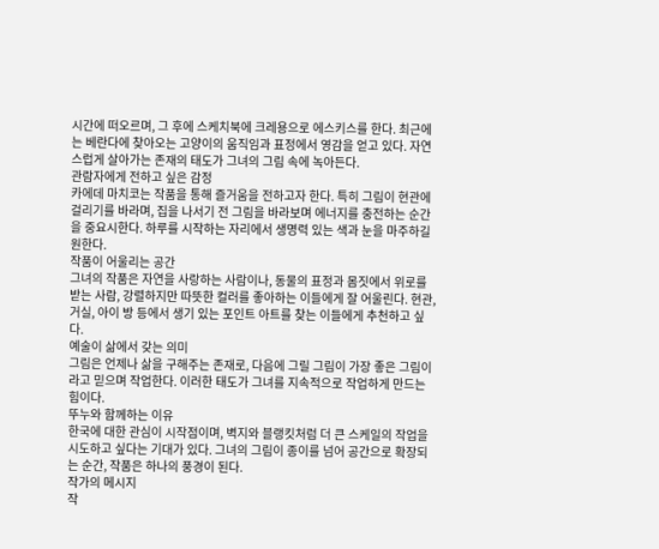시간에 떠오르며, 그 후에 스케치북에 크레용으로 에스키스를 한다. 최근에는 베란다에 찾아오는 고양이의 움직임과 표정에서 영감을 얻고 있다. 자연스럽게 살아가는 존재의 태도가 그녀의 그림 속에 녹아든다.
관람자에게 전하고 싶은 감정
카에데 마치코는 작품을 통해 즐거움을 전하고자 한다. 특히 그림이 현관에 걸리기를 바라며, 집을 나서기 전 그림을 바라보며 에너지를 충전하는 순간을 중요시한다. 하루를 시작하는 자리에서 생명력 있는 색과 눈을 마주하길 원한다.
작품이 어울리는 공간
그녀의 작품은 자연을 사랑하는 사람이나, 동물의 표정과 몸짓에서 위로를 받는 사람, 강렬하지만 따뜻한 컬러를 좋아하는 이들에게 잘 어울린다. 현관, 거실, 아이 방 등에서 생기 있는 포인트 아트를 찾는 이들에게 추천하고 싶다.
예술이 삶에서 갖는 의미
그림은 언제나 삶을 구해주는 존재로, 다음에 그릴 그림이 가장 좋은 그림이라고 믿으며 작업한다. 이러한 태도가 그녀를 지속적으로 작업하게 만드는 힘이다.
뚜누와 함께하는 이유
한국에 대한 관심이 시작점이며, 벽지와 블랭킷처럼 더 큰 스케일의 작업을 시도하고 싶다는 기대가 있다. 그녀의 그림이 종이를 넘어 공간으로 확장되는 순간, 작품은 하나의 풍경이 된다.
작가의 메시지
작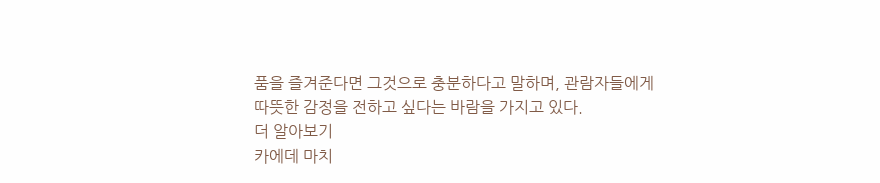품을 즐겨준다면 그것으로 충분하다고 말하며, 관람자들에게 따뜻한 감정을 전하고 싶다는 바람을 가지고 있다.
더 알아보기
카에데 마치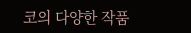코의 다양한 작품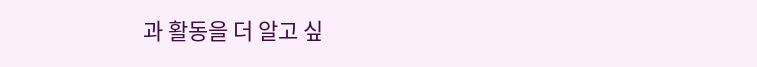과 활동을 더 알고 싶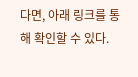다면, 아래 링크를 통해 확인할 수 있다.